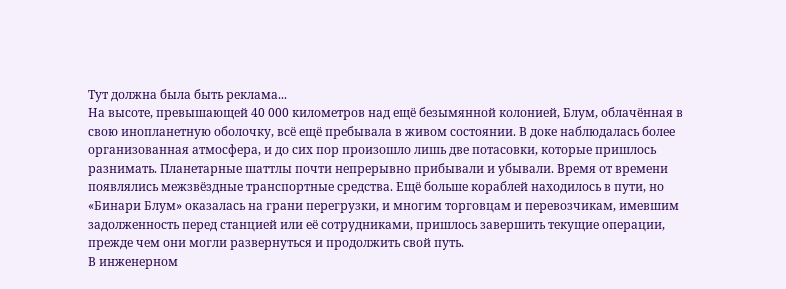Тут должна была быть реклама...
На высоте, превышающей 40 000 километров над ещё безымянной колонией, Блум, облачённая в свою инопланетную оболочку, всё ещё пребывала в живом состоянии. В доке наблюдалась более организованная атмосфера, и до сих пор произошло лишь две потасовки, которые пришлось разнимать. Планетарные шаттлы почти непрерывно прибывали и убывали. Время от времени появлялись межзвёздные транспортные средства. Ещё больше кораблей находилось в пути, но «Бинари Блум» оказалась на грани перегрузки, и многим торговцам и перевозчикам, имевшим задолженность перед станцией или её сотрудниками, пришлось завершить текущие операции, прежде чем они могли развернуться и продолжить свой путь.
В инженерном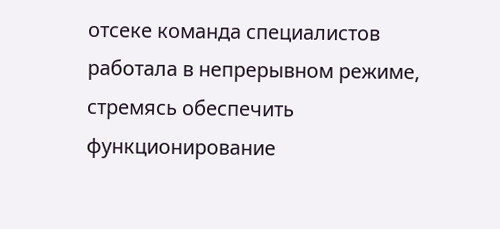отсеке команда специалистов работала в непрерывном режиме, стремясь обеспечить функционирование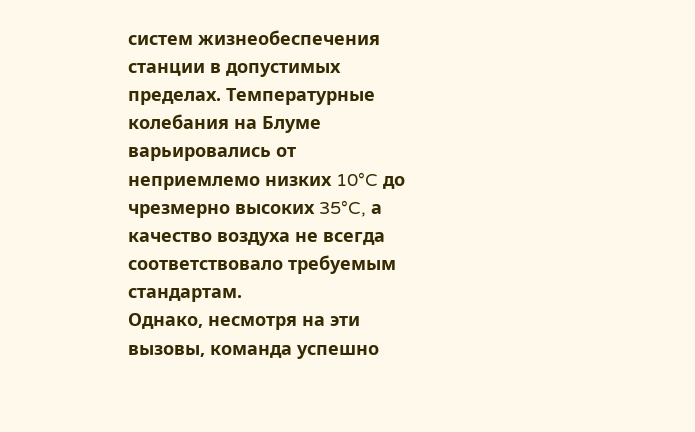систем жизнеобеспечения станции в допустимых пределах. Температурные колебания на Блуме варьировались от неприемлемо низких 10°C до чрезмерно высоких 35°C, а качество воздуха не всегда соответствовало требуемым стандартам.
Однако, несмотря на эти вызовы, команда успешно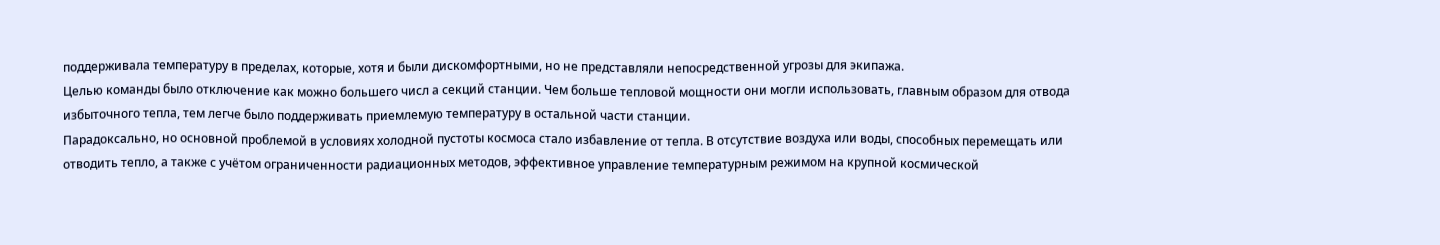поддерживала температуру в пределах, которые, хотя и были дискомфортными, но не представляли непосредственной угрозы для экипажа.
Целью команды было отключение как можно большего числ а секций станции. Чем больше тепловой мощности они могли использовать, главным образом для отвода избыточного тепла, тем легче было поддерживать приемлемую температуру в остальной части станции.
Парадоксально, но основной проблемой в условиях холодной пустоты космоса стало избавление от тепла. В отсутствие воздуха или воды, способных перемещать или отводить тепло, а также с учётом ограниченности радиационных методов, эффективное управление температурным режимом на крупной космической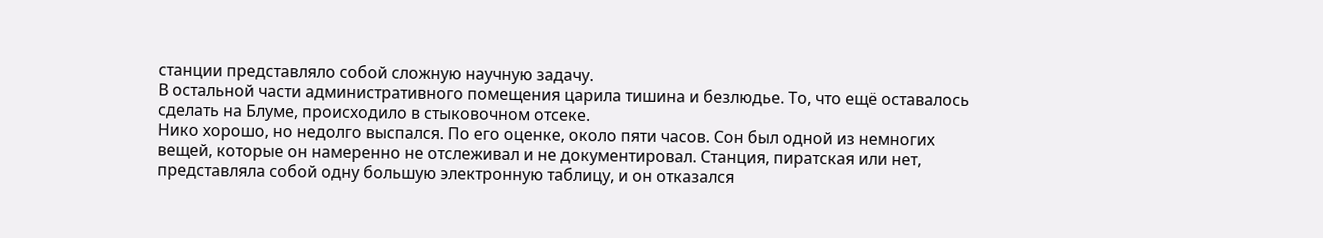станции представляло собой сложную научную задачу.
В остальной части административного помещения царила тишина и безлюдье. То, что ещё оставалось сделать на Блуме, происходило в стыковочном отсеке.
Нико хорошо, но недолго выспался. По его оценке, около пяти часов. Сон был одной из немногих вещей, которые он намеренно не отслеживал и не документировал. Станция, пиратская или нет, представляла собой одну большую электронную таблицу, и он отказался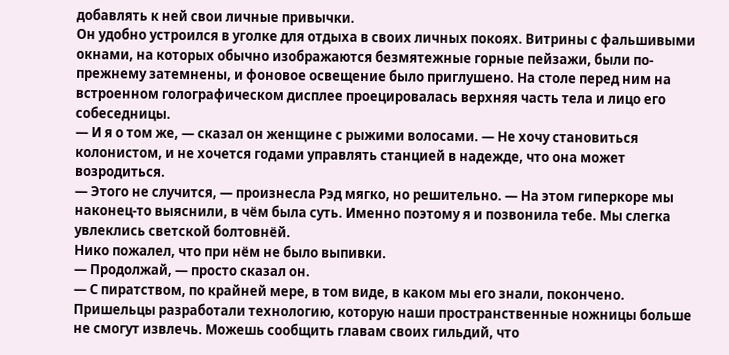добавлять к ней свои личные привычки.
Он удобно устроился в уголке для отдыха в своих личных покоях. Витрины с фальшивыми окнами, на которых обычно изображаются безмятежные горные пейзажи, были по-прежнему затемнены, и фоновое освещение было приглушено. На столе перед ним на встроенном голографическом дисплее проецировалась верхняя часть тела и лицо его собеседницы.
— И я о том же, — сказал он женщине с рыжими волосами. — Не хочу становиться колонистом, и не хочется годами управлять станцией в надежде, что она может возродиться.
— Этого не случится, — произнесла Рэд мягко, но решительно. — На этом гиперкоре мы наконец-то выяснили, в чём была суть. Именно поэтому я и позвонила тебе. Мы слегка увлеклись светской болтовнёй.
Нико пожалел, что при нём не было выпивки.
— Продолжай, — просто сказал он.
— С пиратством, по крайней мере, в том виде, в каком мы его знали, покончено. Пришельцы разработали технологию, которую наши пространственные ножницы больше не смогут извлечь. Можешь сообщить главам своих гильдий, что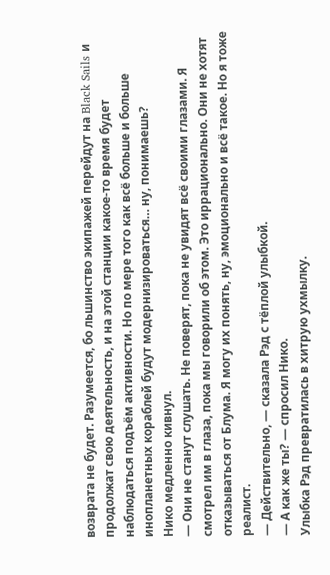возврата не будет. Разумеется, бо льшинство экипажей перейдут на Black Sails и продолжат свою деятельность, и на этой станции какое-то время будет наблюдаться подъём активности. Но по мере того как всё больше и больше инопланетных кораблей будут модернизироваться… ну, понимаешь?
Нико медленно кивнул.
— Они не станут слушать. Не поверят, пока не увидят всё своими глазами. Я смотрел им в глаза, пока мы говорили об этом. Это иррационально. Они не хотят отказываться от Блума. Я могу их понять, ну, эмоционально и всё такое. Но я тоже реалист.
— Действительно, — сказала Рэд с тёплой улыбкой.
— А как же ты? — спросил Нико.
Улыбка Рэд превратилась в хитрую ухмылку.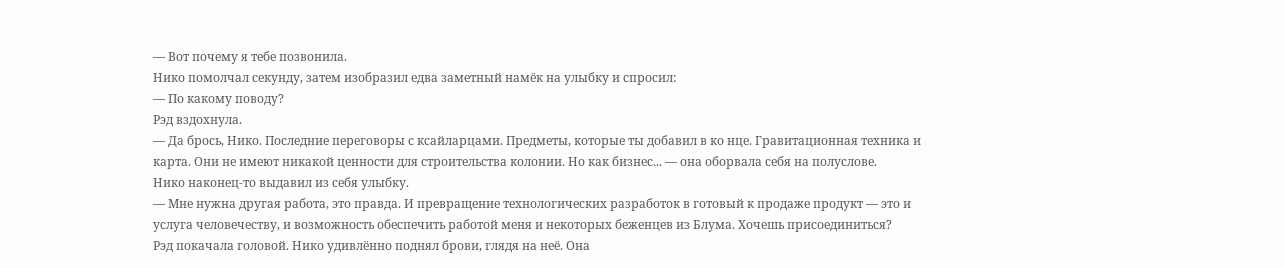— Вот почему я тебе позвонила.
Нико помолчал секунду, затем изобразил едва заметный намёк на улыбку и спросил:
— По какому поводу?
Рэд вздохнула.
— Да брось, Нико. Последние переговоры с ксайларцами. Предметы, которые ты добавил в ко нце. Гравитационная техника и карта. Они не имеют никакой ценности для строительства колонии. Но как бизнес... — она оборвала себя на полуслове.
Нико наконец-то выдавил из себя улыбку.
— Мне нужна другая работа, это правда. И превращение технологических разработок в готовый к продаже продукт — это и услуга человечеству, и возможность обеспечить работой меня и некоторых беженцев из Блума. Хочешь присоединиться?
Рэд покачала головой. Нико удивлённо поднял брови, глядя на неё. Она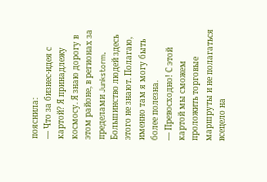пояснила:
— Что за бизнес-идея с картой? Я принадлежу космосу. Я знаю дорогу в этом районе, в регионах за пределами Junkstorm. Большинство людей здесь этого не знают. Полагаю, именно там я могу быть более полезна.
— Превосходно! С этой картой мы сможем проложить торговые маршруты и не полагаться всецело на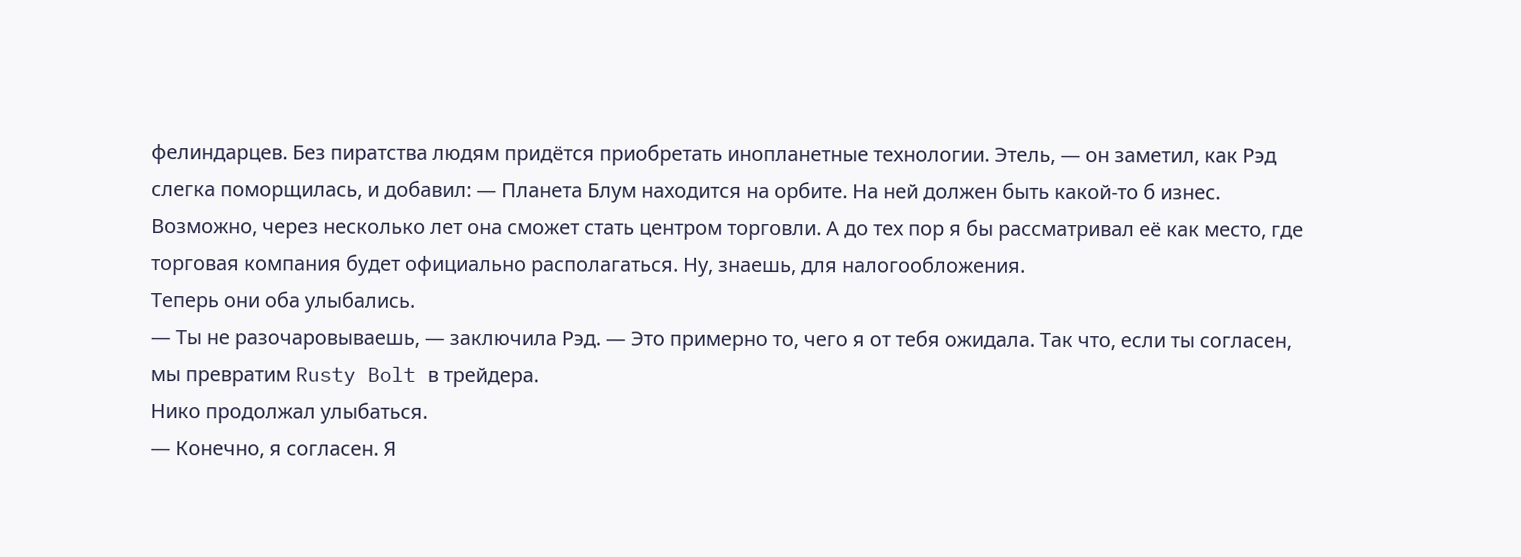фелиндарцев. Без пиратства людям придётся приобретать инопланетные технологии. Этель, — он заметил, как Рэд слегка поморщилась, и добавил: — Планета Блум находится на орбите. На ней должен быть какой-то б изнес. Возможно, через несколько лет она сможет стать центром торговли. А до тех пор я бы рассматривал её как место, где торговая компания будет официально располагаться. Ну, знаешь, для налогообложения.
Теперь они оба улыбались.
— Ты не разочаровываешь, — заключила Рэд. — Это примерно то, чего я от тебя ожидала. Так что, если ты согласен, мы превратим Rusty Bolt в трейдера.
Нико продолжал улыбаться.
— Конечно, я согласен. Я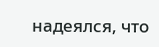надеялся, что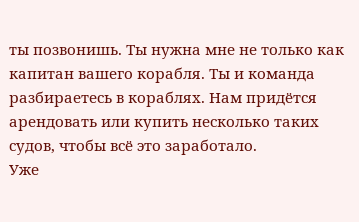ты позвонишь. Ты нужна мне не только как капитан вашего корабля. Ты и команда разбираетесь в кораблях. Нам придётся арендовать или купить несколько таких судов, чтобы всё это заработало.
Уже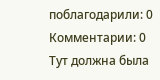поблагодарили: 0
Комментарии: 0
Тут должна была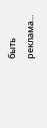быть реклама...